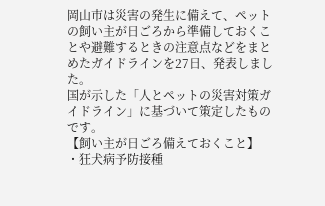岡山市は災害の発生に備えて、ペットの飼い主が日ごろから準備しておくことや避難するときの注意点などをまとめたガイドラインを27日、発表しました。
国が示した「人とペットの災害対策ガイドライン」に基づいて策定したものです。
【飼い主が日ごろ備えておくこと】
・狂犬病予防接種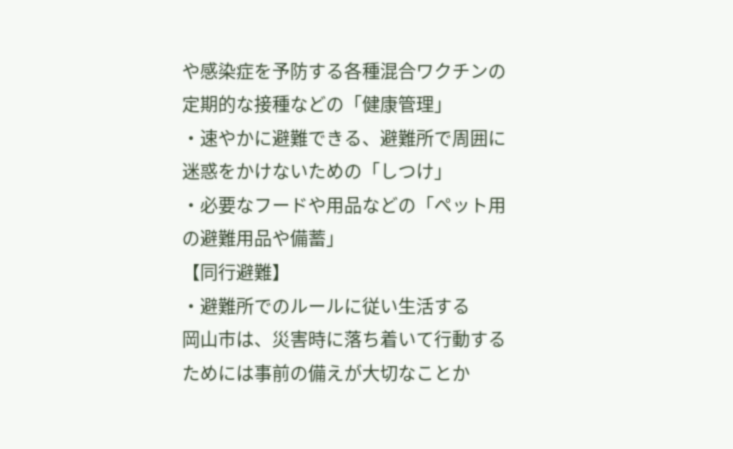や感染症を予防する各種混合ワクチンの定期的な接種などの「健康管理」
・速やかに避難できる、避難所で周囲に迷惑をかけないための「しつけ」
・必要なフードや用品などの「ペット用の避難用品や備蓄」
【同行避難】
・避難所でのルールに従い生活する
岡山市は、災害時に落ち着いて行動するためには事前の備えが大切なことか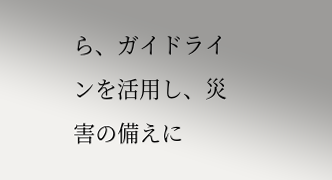ら、ガイドラインを活用し、災害の備えに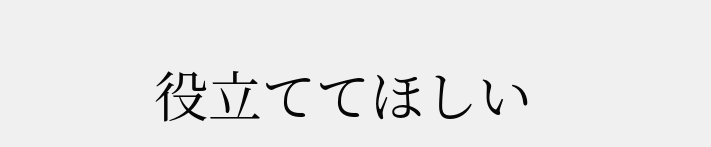役立ててほしい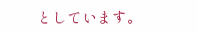としています。